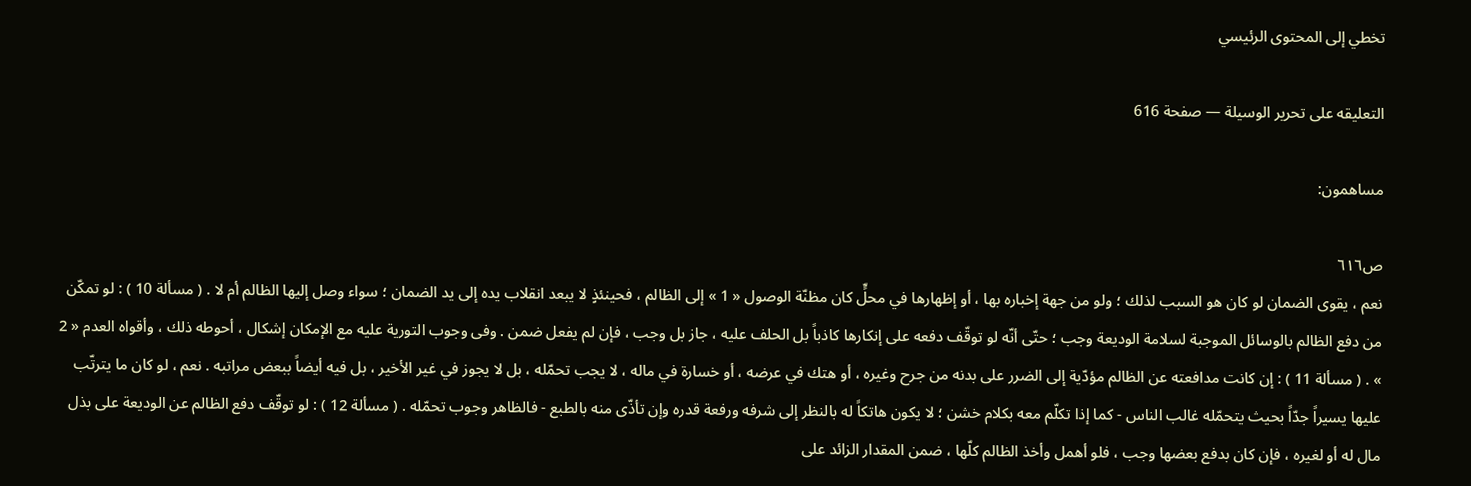تخطي إلى المحتوى الرئيسي

التعليقه على تحرير الوسيلة — صفحة 616

مساهمون:

ص٦١٦
نعم ، يقوى الضمان لو كان هو السبب لذلك ؛ ولو من جهة إخباره بها ، أو إظهارها في محلٍّ كان مظنّة الوصول « 1 » إلى الظالم ، فحينئذٍ لا يبعد انقلاب يده إلى يد الضمان ؛ سواء وصل إليها الظالم أم لا . ( مسألة 10 ) : لو تمكّن من دفع الظالم بالوسائل الموجبة لسلامة الوديعة وجب ؛ حتّى أنّه لو توقّف دفعه على إنكارها كاذباً بل الحلف عليه ، جاز بل وجب ، فإن لم يفعل ضمن . وفى وجوب التورية عليه مع الإمكان إشكال ، أحوطه ذلك ، وأقواه العدم « 2 » . ( مسألة 11 ) : إن كانت مدافعته عن الظالم مؤدّية إلى الضرر على بدنه من جرح وغيره ، أو هتك في عرضه ، أو خسارة في ماله ، لا يجب تحمّله ، بل لا يجوز في غير الأخير ، بل فيه أيضاً ببعض مراتبه . نعم ، لو كان ما يترتّب عليها يسيراً جدّاً بحيث يتحمّله غالب الناس - كما إذا تكلّم معه بكلام خشن ؛ لا يكون هاتكاً له بالنظر إلى شرفه ورفعة قدره وإن تأذّى منه بالطبع - فالظاهر وجوب تحمّله . ( مسألة 12 ) : لو توقّف دفع الظالم عن الوديعة على بذل مال له أو لغيره ، فإن كان بدفع بعضها وجب ، فلو أهمل وأخذ الظالم كلّها ، ضمن المقدار الزائد على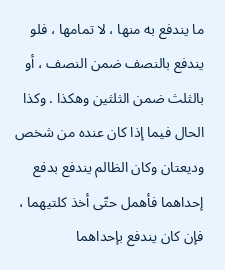ما يندفع به منها ، لا تمامها ، فلو يندفع بالنصف ضمن النصف ، أو بالثلث ضمن الثلثين وهكذا . وكذا الحال فيما إذا كان عنده من شخص وديعتان وكان الظالم يندفع بدفع إحداهما فأهمل حتّى أخذ كلتيهما ، فإن كان يندفع بإحداهما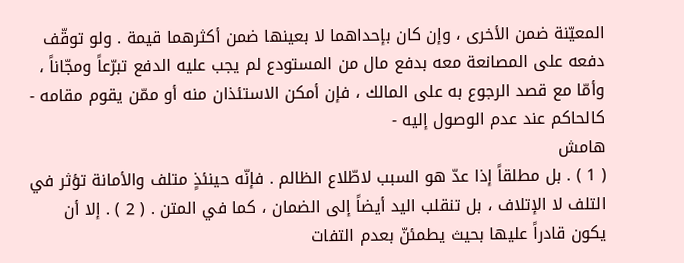المعيّنة ضمن الأخرى ، وإن كان بإحداهما لا بعينها ضمن أكثرهما قيمة . ولو توقّف دفعه على المصانعة معه بدفع مال من المستودع لم يجب عليه الدفع تبرّعاً ومجّاناً ، وأمّا مع قصد الرجوع به على المالك ، فإن أمكن الاستئذان منه أو ممّن يقوم مقامه - كالحاكم عند عدم الوصول إليه -
هامش
( 1 ) . بل مطلقاً إذا عدّ هو السبب لاطّلاع الظالم . فإنّه حينئذٍ متلف والأمانة تؤثر في التلف لا الإتلاف ، بل تنقلب اليد أيضاً إلى الضمان ، كما في المتن . ( 2 ) . إلا أن يكون قادراً عليها بحيث يطمئنّ بعدم التفات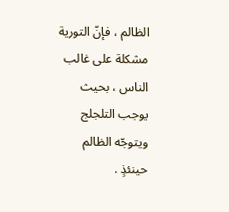الظالم ، فإنّ التورية مشكلة على غالب الناس ، بحيث يوجب التلجلج ويتوجّه الظالم حينئذٍ .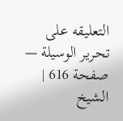التعليقه على تحرير الوسيلة — صفحة 616 | الشيخ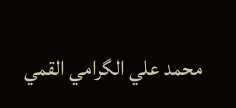محمد علي الگرامي القمي